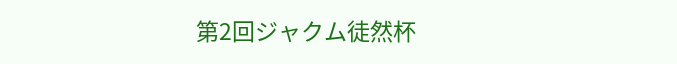第2回ジャクム徒然杯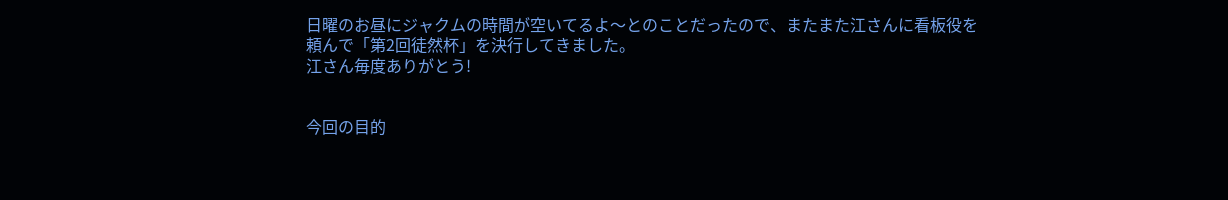日曜のお昼にジャクムの時間が空いてるよ〜とのことだったので、またまた江さんに看板役を頼んで「第2回徒然杯」を決行してきました。
江さん毎度ありがとう!


今回の目的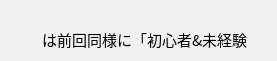は前回同様に「初心者&未経験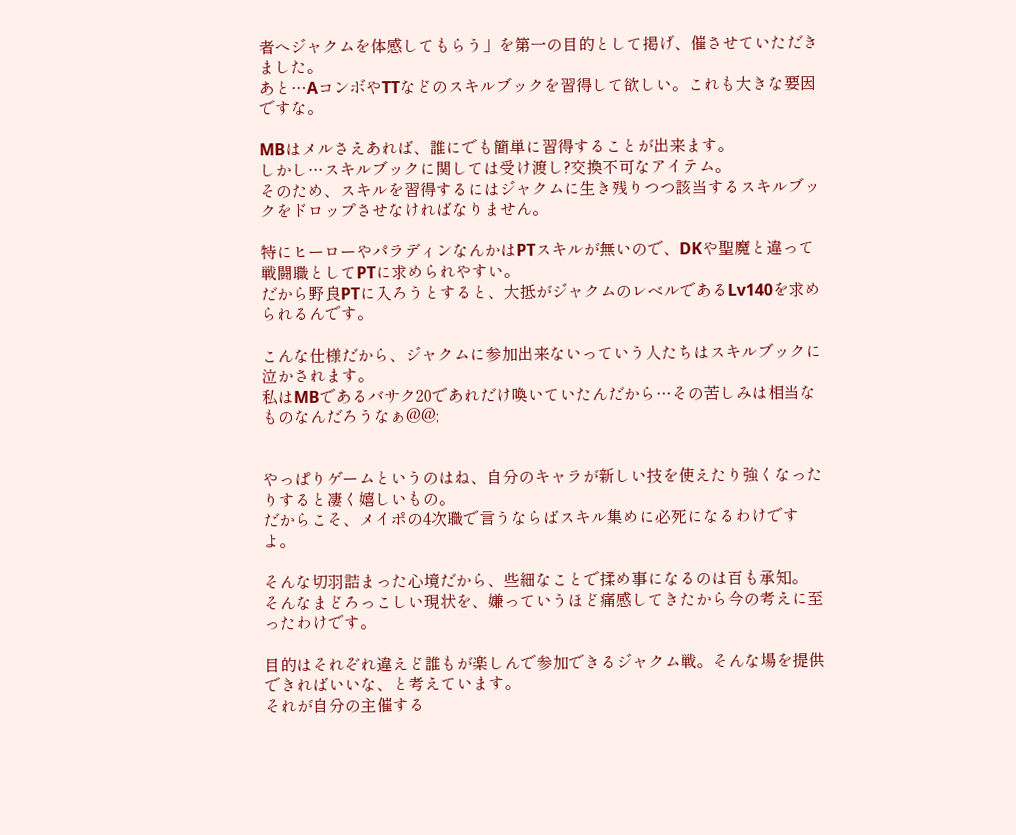者へジャクムを体感してもらう」を第一の目的として掲げ、催させていただきました。
あと…AコンボやTTなどのスキルブックを習得して欲しい。これも大きな要因ですな。

MBはメルさえあれば、誰にでも簡単に習得することが出来ます。
しかし…スキルブックに関しては受け渡し?交換不可なアイテム。
そのため、スキルを習得するにはジャクムに生き残りつつ該当するスキルブックをドロップさせなければなりません。

特にヒーローやパラディンなんかはPTスキルが無いので、DKや聖魔と違って戦闘職としてPTに求められやすい。
だから野良PTに入ろうとすると、大抵がジャクムのレベルであるLv140を求められるんです。

こんな仕様だから、ジャクムに参加出来ないっていう人たちはスキルブックに泣かされます。
私はMBであるバサク20であれだけ喚いていたんだから…その苦しみは相当なものなんだろうなぁ@@;


やっぱりゲームというのはね、自分のキャラが新しい技を使えたり強くなったりすると凄く嬉しいもの。
だからこそ、メイポの4次職で言うならばスキル集めに必死になるわけですよ。

そんな切羽詰まった心境だから、些細なことで揉め事になるのは百も承知。
そんなまどろっこしい現状を、嫌っていうほど痛感してきたから今の考えに至ったわけです。

目的はそれぞれ違えど誰もが楽しんで参加できるジャクム戦。そんな場を提供できればいいな、と考えています。
それが自分の主催する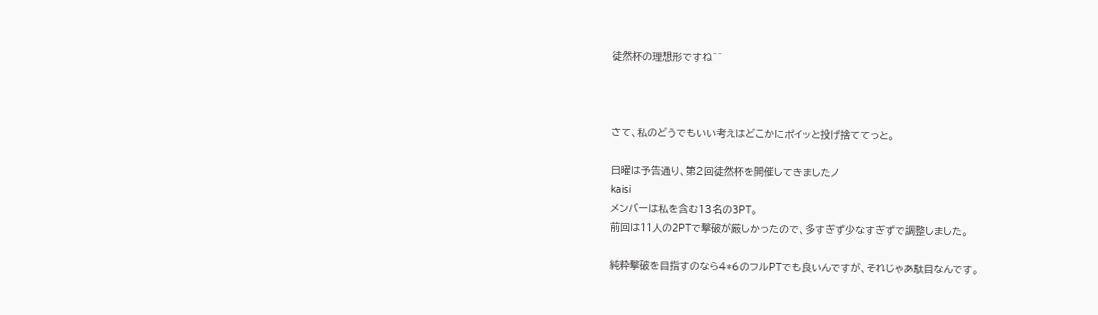徒然杯の理想形ですね^^



さて、私のどうでもいい考えはどこかにポイッと投げ捨ててっと。

日曜は予告通り、第2回徒然杯を開催してきましたノ
kaisi
メンバーは私を含む13名の3PT。
前回は11人の2PTで撃破が厳しかったので、多すぎず少なすぎずで調整しました。

純粋撃破を目指すのなら4*6のフルPTでも良いんですが、それじゃあ駄目なんです。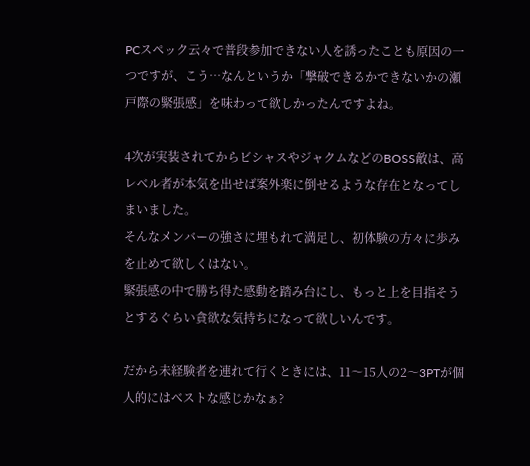PCスペック云々で普段参加できない人を誘ったことも原因の一つですが、こう…なんというか「撃破できるかできないかの瀬戸際の緊張感」を味わって欲しかったんですよね。

4次が実装されてからビシャスやジャクムなどのBOSS敵は、高レベル者が本気を出せば案外楽に倒せるような存在となってしまいました。
そんなメンバーの強さに埋もれて満足し、初体験の方々に歩みを止めて欲しくはない。
緊張感の中で勝ち得た感動を踏み台にし、もっと上を目指そうとするぐらい貪欲な気持ちになって欲しいんです。

だから未経験者を連れて行くときには、11〜15人の2〜3PTが個人的にはベストな感じかなぁ?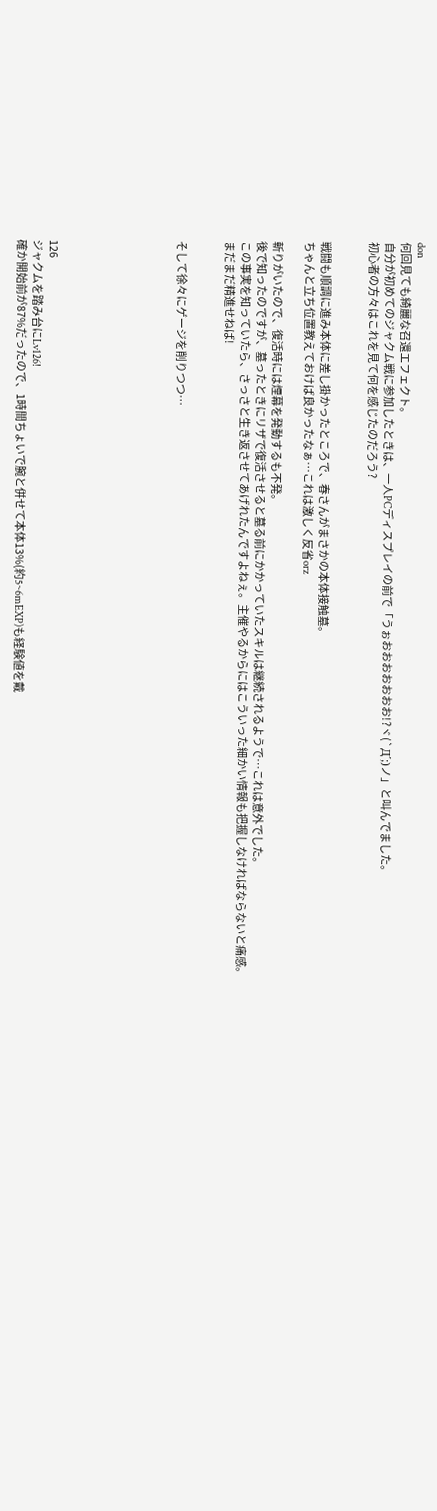don
何回見ても綺麗な召還エフェクト。
自分が初めてのジャクム戦に参加したときは、一人PCディスプレイの前で「うぉおおおおおおお!?ヾ(`Д´;)ノ」と叫んでました。
初心者の方々はこれを見て何を感じたのだろう?


戦闘も順調に進み本体に差し掛かったところで、春さんがまさかの本体接触墓。
ちゃんと立ち位置教えておけば良かったなぁ…これは激しく反省orz

斬りがいたので、復活時には煙幕を発動するも不発。
後で知ったのですが、墓ったときにリザで復活させると墓る前にかかっていたスキルは継続されるようで…これは意外でした。
この事実を知っていたら、さっさと生き返させてあげれたんですよねぇ。主催やるからにはこういった細かい情報も把握しなければならないと痛感。
まだまだ精進せねば!


そして徐々にゲージを削りつつ…







126
ジャクムを踏み台にLv126!
確か開始前が87%だったので、1時間ちょいで腕と併せて本体13%(約5~6mEXP)も経験値を戴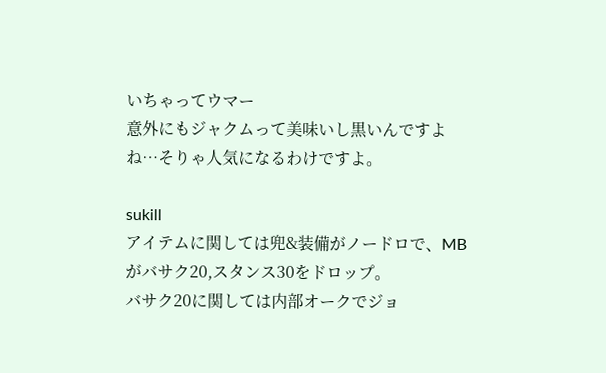いちゃってウマー
意外にもジャクムって美味いし黒いんですよね…そりゃ人気になるわけですよ。

sukill
アイテムに関しては兜&装備がノードロで、MBがバサク20,スタンス30をドロップ。
バサク20に関しては内部オークでジョ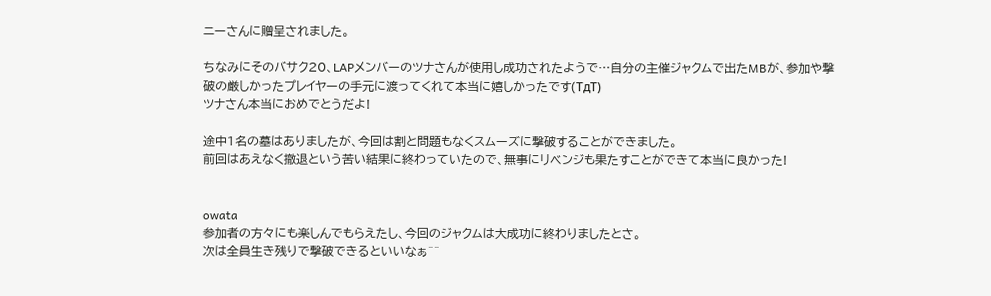ニーさんに贈呈されました。

ちなみにそのバサク20、LAPメンバーのツナさんが使用し成功されたようで…自分の主催ジャクムで出たMBが、参加や撃破の厳しかったプレイヤーの手元に渡ってくれて本当に嬉しかったです(TдT)
ツナさん本当におめでとうだよ!

途中1名の墓はありましたが、今回は割と問題もなくスムーズに撃破することができました。
前回はあえなく撤退という苦い結果に終わっていたので、無事にリベンジも果たすことができて本当に良かった!


owata
参加者の方々にも楽しんでもらえたし、今回のジャクムは大成功に終わりましたとさ。
次は全員生き残りで撃破できるといいなぁ^^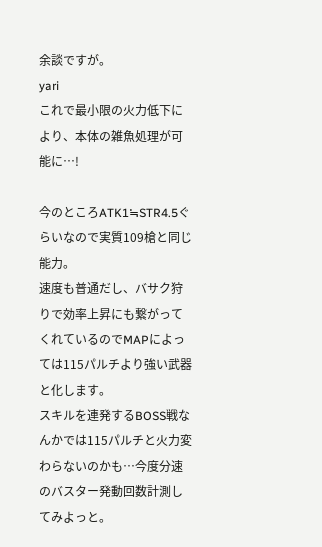余談ですが。
yari
これで最小限の火力低下により、本体の雑魚処理が可能に…!

今のところATK1≒STR4.5ぐらいなので実質109槍と同じ能力。
速度も普通だし、バサク狩りで効率上昇にも繋がってくれているのでMAPによっては115パルチより強い武器と化します。
スキルを連発するBOSS戦なんかでは115パルチと火力変わらないのかも…今度分速のバスター発動回数計測してみよっと。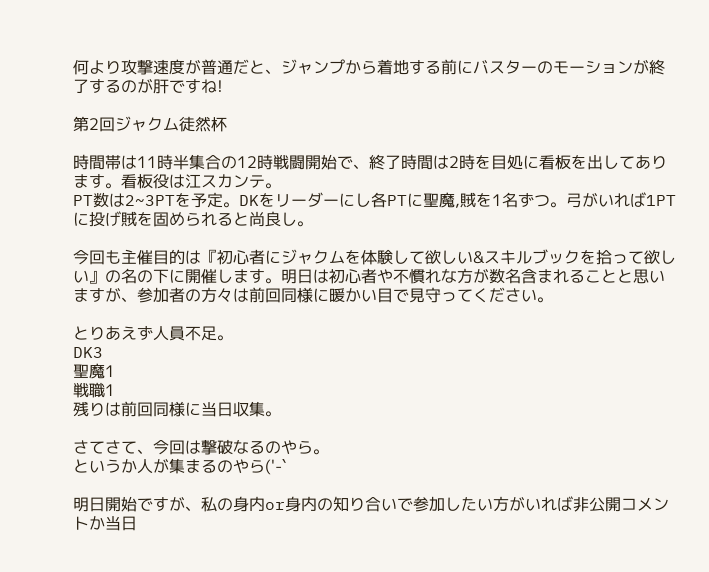何より攻撃速度が普通だと、ジャンプから着地する前にバスターのモーションが終了するのが肝ですね!

第2回ジャクム徒然杯

時間帯は11時半集合の12時戦闘開始で、終了時間は2時を目処に看板を出してあります。看板役は江スカンテ。
PT数は2~3PTを予定。DKをリーダーにし各PTに聖魔,賊を1名ずつ。弓がいれば1PTに投げ賊を固められると尚良し。

今回も主催目的は『初心者にジャクムを体験して欲しい&スキルブックを拾って欲しい』の名の下に開催します。明日は初心者や不慣れな方が数名含まれることと思いますが、参加者の方々は前回同様に暖かい目で見守ってください。

とりあえず人員不足。
DK3
聖魔1
戦職1
残りは前回同様に当日収集。

さてさて、今回は撃破なるのやら。
というか人が集まるのやら('-`

明日開始ですが、私の身内or身内の知り合いで参加したい方がいれば非公開コメントか当日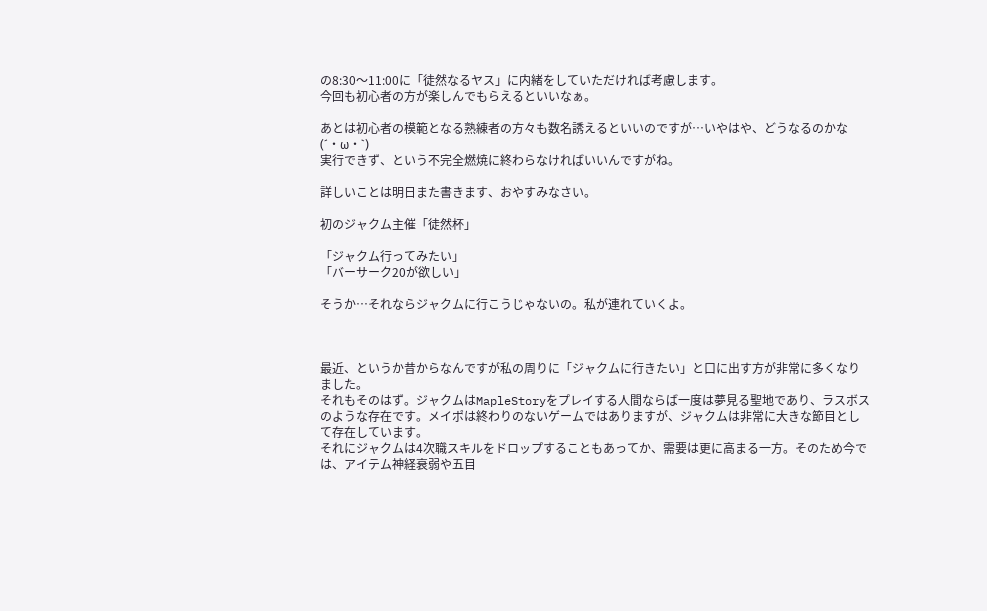の8:30〜11:00に「徒然なるヤス」に内緒をしていただければ考慮します。
今回も初心者の方が楽しんでもらえるといいなぁ。

あとは初心者の模範となる熟練者の方々も数名誘えるといいのですが…いやはや、どうなるのかな(´・ω・`)
実行できず、という不完全燃焼に終わらなければいいんですがね。

詳しいことは明日また書きます、おやすみなさい。

初のジャクム主催「徒然杯」

「ジャクム行ってみたい」
「バーサーク20が欲しい」

そうか…それならジャクムに行こうじゃないの。私が連れていくよ。



最近、というか昔からなんですが私の周りに「ジャクムに行きたい」と口に出す方が非常に多くなりました。
それもそのはず。ジャクムはMapleStoryをプレイする人間ならば一度は夢見る聖地であり、ラスボスのような存在です。メイポは終わりのないゲームではありますが、ジャクムは非常に大きな節目として存在しています。
それにジャクムは4次職スキルをドロップすることもあってか、需要は更に高まる一方。そのため今では、アイテム神経衰弱や五目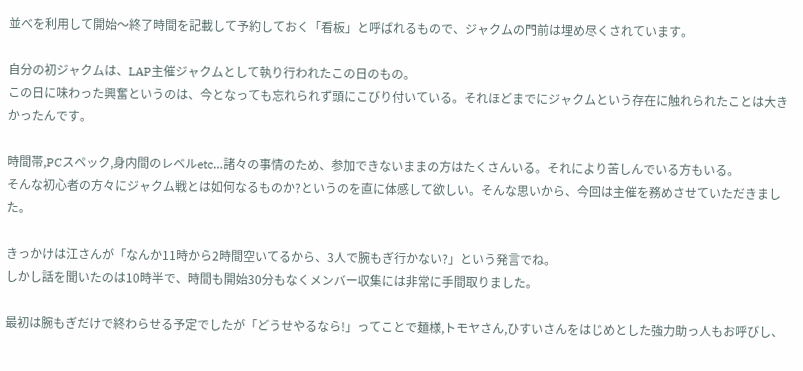並べを利用して開始〜終了時間を記載して予約しておく「看板」と呼ばれるもので、ジャクムの門前は埋め尽くされています。

自分の初ジャクムは、LAP主催ジャクムとして執り行われたこの日のもの。
この日に味わった興奮というのは、今となっても忘れられず頭にこびり付いている。それほどまでにジャクムという存在に触れられたことは大きかったんです。

時間帯,PCスペック,身内間のレベルetc…諸々の事情のため、参加できないままの方はたくさんいる。それにより苦しんでいる方もいる。
そんな初心者の方々にジャクム戦とは如何なるものか?というのを直に体感して欲しい。そんな思いから、今回は主催を務めさせていただきました。

きっかけは江さんが「なんか11時から2時間空いてるから、3人で腕もぎ行かない?」という発言でね。
しかし話を聞いたのは10時半で、時間も開始30分もなくメンバー収集には非常に手間取りました。

最初は腕もぎだけで終わらせる予定でしたが「どうせやるなら!」ってことで麺様,トモヤさん,ひすいさんをはじめとした強力助っ人もお呼びし、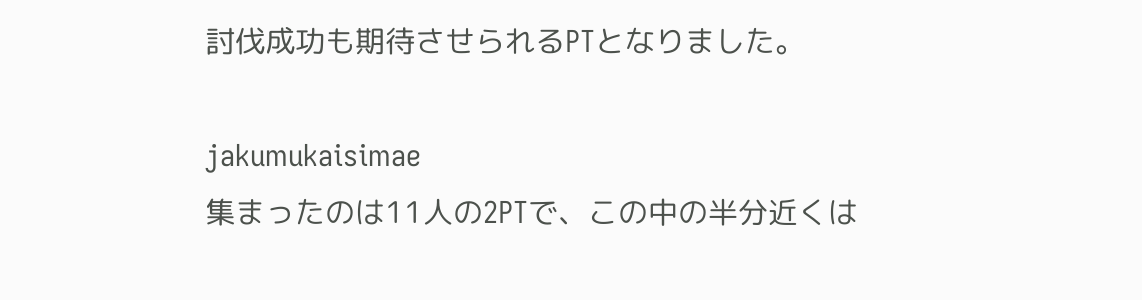討伐成功も期待させられるPTとなりました。

jakumukaisimae
集まったのは11人の2PTで、この中の半分近くは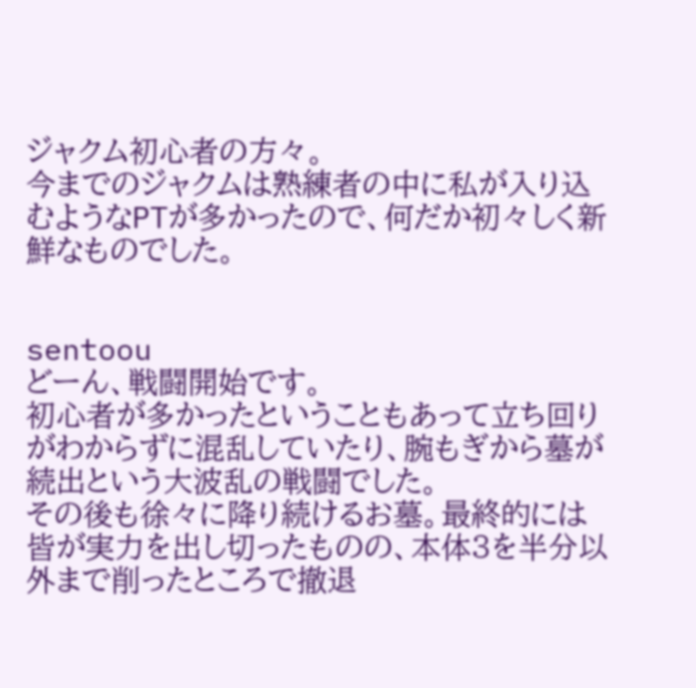ジャクム初心者の方々。
今までのジャクムは熟練者の中に私が入り込むようなPTが多かったので、何だか初々しく新鮮なものでした。


sentoou
どーん、戦闘開始です。
初心者が多かったということもあって立ち回りがわからずに混乱していたり、腕もぎから墓が続出という大波乱の戦闘でした。
その後も徐々に降り続けるお墓。最終的には皆が実力を出し切ったものの、本体3を半分以外まで削ったところで撤退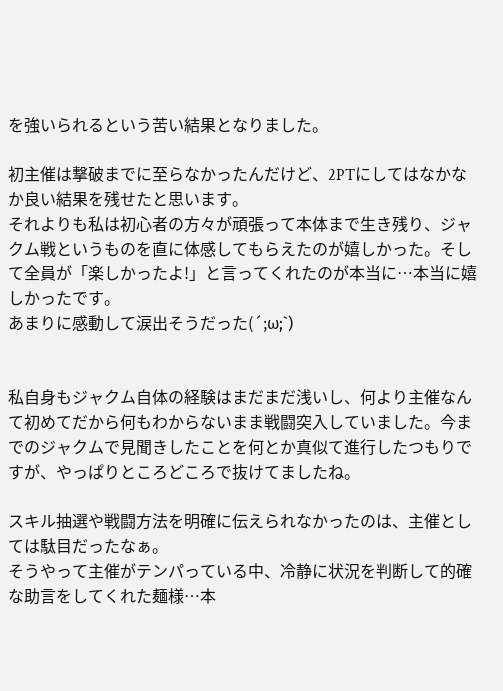を強いられるという苦い結果となりました。

初主催は撃破までに至らなかったんだけど、2PTにしてはなかなか良い結果を残せたと思います。
それよりも私は初心者の方々が頑張って本体まで生き残り、ジャクム戦というものを直に体感してもらえたのが嬉しかった。そして全員が「楽しかったよ!」と言ってくれたのが本当に…本当に嬉しかったです。
あまりに感動して涙出そうだった(´;ω;`)


私自身もジャクム自体の経験はまだまだ浅いし、何より主催なんて初めてだから何もわからないまま戦闘突入していました。今までのジャクムで見聞きしたことを何とか真似て進行したつもりですが、やっぱりところどころで抜けてましたね。

スキル抽選や戦闘方法を明確に伝えられなかったのは、主催としては駄目だったなぁ。
そうやって主催がテンパっている中、冷静に状況を判断して的確な助言をしてくれた麺様…本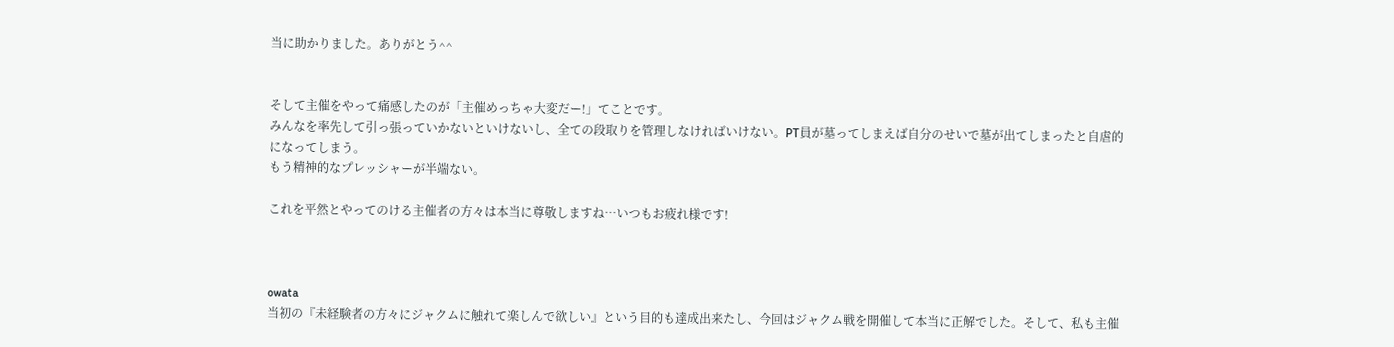当に助かりました。ありがとう^^


そして主催をやって痛感したのが「主催めっちゃ大変だー!」てことです。
みんなを率先して引っ張っていかないといけないし、全ての段取りを管理しなければいけない。PT員が墓ってしまえば自分のせいで墓が出てしまったと自虐的になってしまう。
もう精神的なプレッシャーが半端ない。

これを平然とやってのける主催者の方々は本当に尊敬しますね…いつもお疲れ様です!



owata
当初の『未経験者の方々にジャクムに触れて楽しんで欲しい』という目的も達成出来たし、今回はジャクム戦を開催して本当に正解でした。そして、私も主催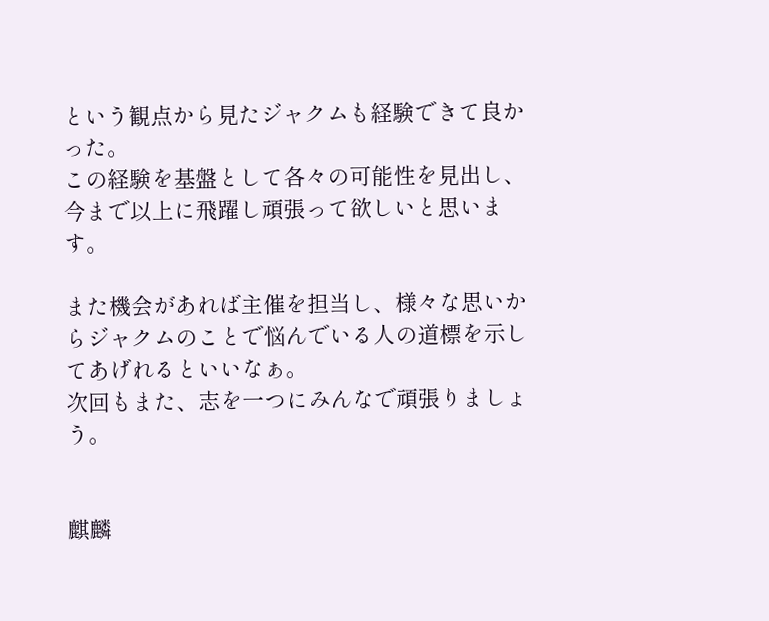という観点から見たジャクムも経験できて良かった。
この経験を基盤として各々の可能性を見出し、今まで以上に飛躍し頑張って欲しいと思います。

また機会があれば主催を担当し、様々な思いからジャクムのことで悩んでいる人の道標を示してあげれるといいなぁ。
次回もまた、志を一つにみんなで頑張りましょう。


麒麟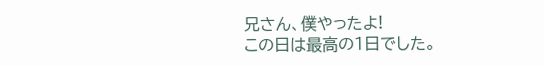兄さん、僕やったよ!
この日は最高の1日でした。